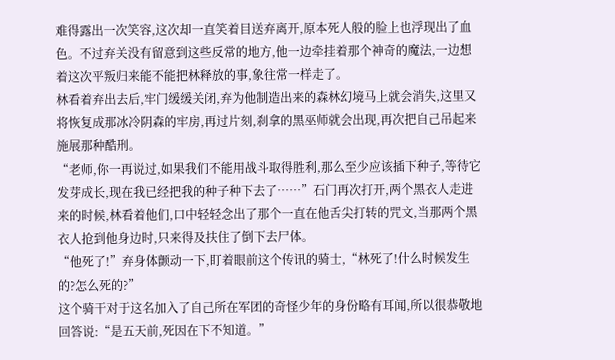难得露出一次笑容,这次却一直笑着目送弃离开,原本死人般的脸上也浮现出了血色。不过弃关没有留意到这些反常的地方,他一边牵挂着那个神奇的魔法,一边想着这次平叛归来能不能把林释放的事,象往常一样走了。
林看着弃出去后,牢门缓缓关闭,弃为他制造出来的森林幻境马上就会消失,这里又将恢复成那冰冷阴森的牢房,再过片刻,刹拿的黑巫师就会出现,再次把自己吊起来施展那种酷刑。
“老师,你一再说过,如果我们不能用战斗取得胜利,那么至少应该插下种子,等待它发芽成长,现在我已经把我的种子种下去了……”石门再次打开,两个黑衣人走进来的时候,林看着他们,口中轻轻念出了那个一直在他舌尖打转的咒文,当那两个黑衣人抢到他身边时,只来得及扶住了倒下去尸体。
“他死了!”弃身体颤动一下,盯着眼前这个传讯的骑士,“林死了!什么时候发生的?怎么死的?”
这个骑干对于这名加入了自己所在军团的奇怪少年的身份略有耳闻,所以很恭敬地回答说:“是五天前,死因在下不知道。”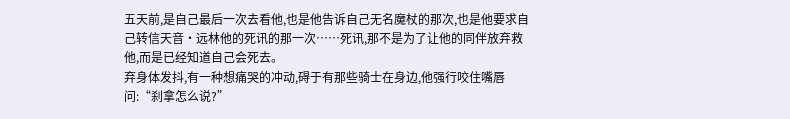五天前,是自己最后一次去看他,也是他告诉自己无名魔杖的那次,也是他要求自己转信天音·远林他的死讯的那一次……死讯,那不是为了让他的同伴放弃救他,而是已经知道自己会死去。
弃身体发抖,有一种想痛哭的冲动,碍于有那些骑士在身边,他强行咬住嘴唇问:“刹拿怎么说?”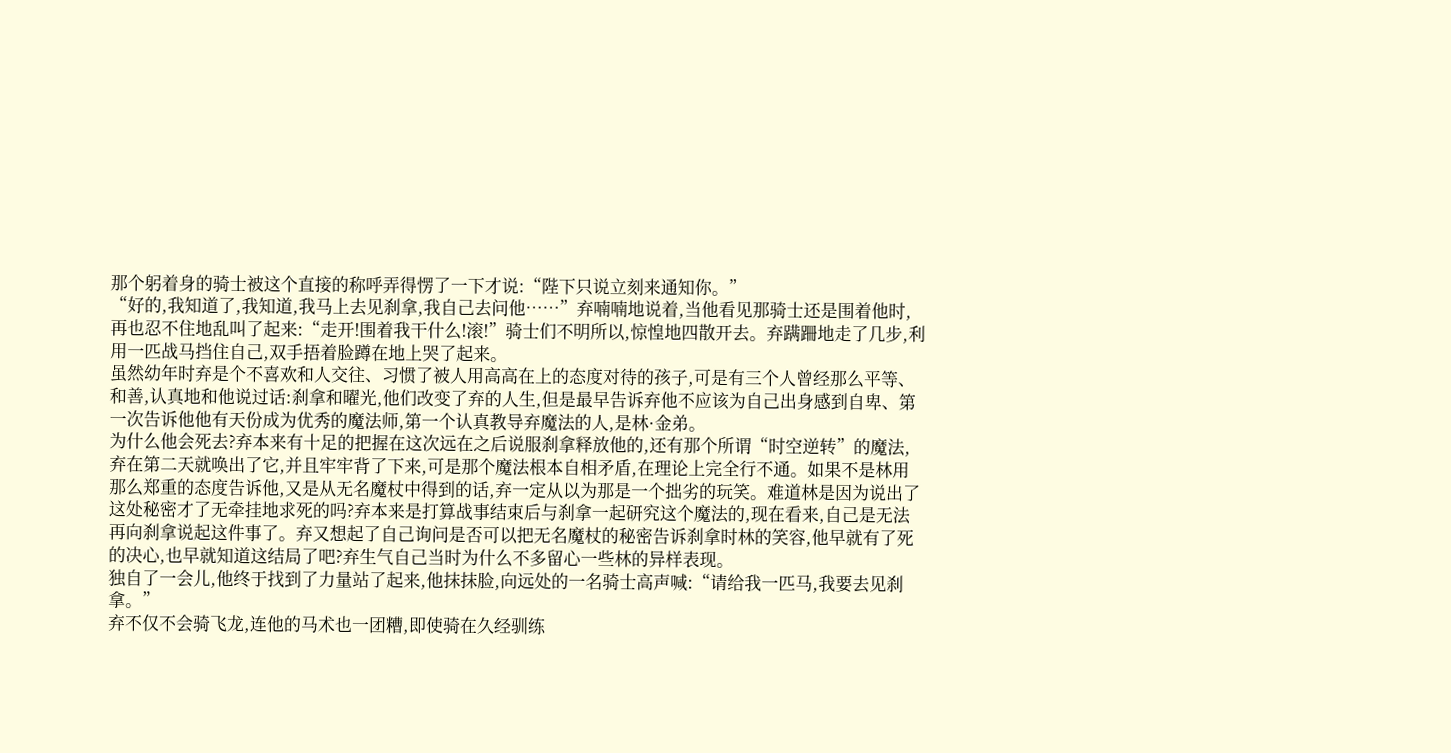那个躬着身的骑士被这个直接的称呼弄得愣了一下才说:“陛下只说立刻来通知你。”
“好的,我知道了,我知道,我马上去见刹拿,我自己去问他……”弃喃喃地说着,当他看见那骑士还是围着他时,再也忍不住地乱叫了起来:“走开!围着我干什么!滚!”骑士们不明所以,惊惶地四散开去。弃蹒跚地走了几步,利用一匹战马挡住自己,双手捂着脸蹲在地上哭了起来。
虽然幼年时弃是个不喜欢和人交往、习惯了被人用高高在上的态度对待的孩子,可是有三个人曾经那么平等、和善,认真地和他说过话:刹拿和曜光,他们改变了弃的人生,但是最早告诉弃他不应该为自己出身感到自卑、第一次告诉他他有天份成为优秀的魔法师,第一个认真教导弃魔法的人,是林·金弟。
为什么他会死去?弃本来有十足的把握在这次远在之后说服刹拿释放他的,还有那个所谓“时空逆转”的魔法,弃在第二天就唤出了它,并且牢牢背了下来,可是那个魔法根本自相矛盾,在理论上完全行不通。如果不是林用那么郑重的态度告诉他,又是从无名魔杖中得到的话,弃一定从以为那是一个拙劣的玩笑。难道林是因为说出了这处秘密才了无牵挂地求死的吗?弃本来是打算战事结束后与刹拿一起研究这个魔法的,现在看来,自己是无法再向刹拿说起这件事了。弃又想起了自己询问是否可以把无名魔杖的秘密告诉刹拿时林的笑容,他早就有了死的决心,也早就知道这结局了吧?弃生气自己当时为什么不多留心一些林的异样表现。
独自了一会儿,他终于找到了力量站了起来,他抹抹脸,向远处的一名骑士高声喊:“请给我一匹马,我要去见刹拿。”
弃不仅不会骑飞龙,连他的马术也一团糟,即使骑在久经驯练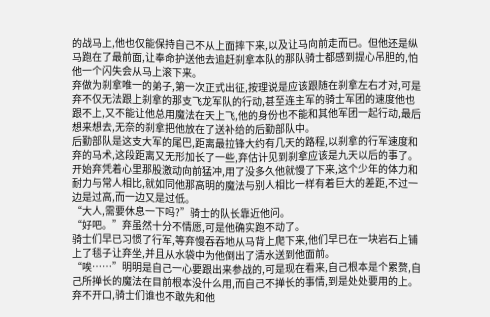的战马上,他也仅能保持自己不从上面摔下来,以及让马向前走而已。但他还是纵马跑在了最前面,让奉命护送他去追赶刹拿本队的那队骑士都感到提心吊胆的,怕他一个闪失会从马上滚下来。
弃做为刹拿唯一的弟子,第一次正式出征,按理说是应该跟随在刹拿左右才对,可是弃不仅无法跟上刹拿的那支飞龙军队的行动,甚至连主军的骑士军团的速度他也跟不上,又不能让他总用魔法在天上飞,他的身份也不能和其他军团一起行动,最后想来想去,无奈的刹拿把他放在了送补给的后勤部队中。
后勤部队是这支大军的尾巴,距离最拉锋大约有几天的路程,以刹拿的行军速度和弃的马术,这段距离又无形加长了一些,弃估计见到刹拿应该是九天以后的事了。
开始弃凭着心里那股激动向前猛冲,用了没多久他就慢了下来,这个少年的体力和耐力与常人相比,就如同他那高明的魔法与别人相比一样有着巨大的差距,不过一边是过高,而一边又是过低。
“大人,需要休息一下吗?”骑士的队长靠近他问。
“好吧。”弃虽然十分不情愿,可是他确实跑不动了。
骑士们早已习惯了行军,等弃慢吞吞地从马背上爬下来,他们早已在一块岩石上铺上了毯子让弃坐,并且从水袋中为他倒出了清水送到他面前。
“唉……”明明是自己一心要跟出来参战的,可是现在看来,自己根本是个累赘,自己所掸长的魔法在目前根本没什么用,而自己不掸长的事情,到是处处要用的上。
弃不开口,骑士们谁也不敢先和他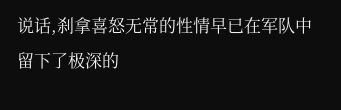说话,刹拿喜怒无常的性情早已在军队中留下了极深的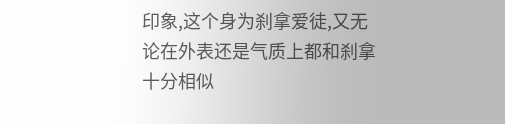印象,这个身为刹拿爱徒,又无论在外表还是气质上都和刹拿十分相似